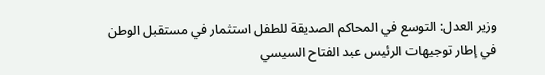وزير العدل: التوسع في المحاكم الصديقة للطفل استثمار في مستقبل الوطن
في إطار توجيهات الرئيس عبد الفتاح السيسي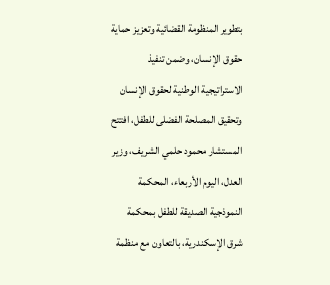بتطوير المنظومة القضائية وتعزيز حماية حقوق الإنسان، وضمن تنفيذ الاستراتيجية الوطنية لحقوق الإنسان وتحقيق المصلحة الفضلى للطفل، افتتح المستشار محمود حلمي الشريف، وزير العدل، اليوم الأربعاء، المحكمة النموذجية الصديقة للطفل بمحكمة شرق الإسكندرية، بالتعاون مع منظمة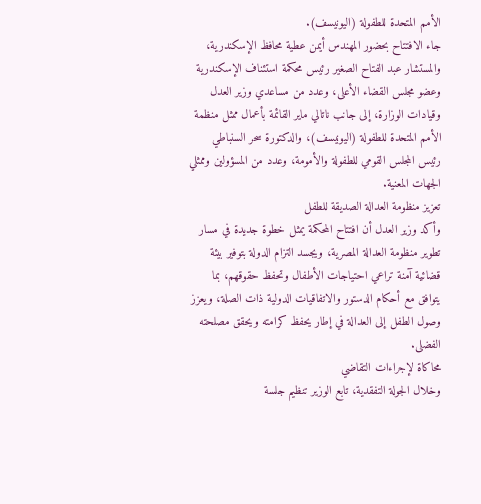الأمم المتحدة للطفولة (اليونيسف).
جاء الافتتاح بحضور المهندس أيمن عطية محافظ الإسكندرية، والمستشار عبد الفتاح الصغير رئيس محكمة استئناف الإسكندرية وعضو مجلس القضاء الأعلى، وعدد من مساعدي وزير العدل وقيادات الوزارة، إلى جانب ناتالي ماير القائمة بأعمال ممثل منظمة الأمم المتحدة للطفولة (اليونيسف)، والدكتورة سحر السنباطي رئيس المجلس القومي للطفولة والأمومة، وعدد من المسؤولين وممثلي الجهات المعنية.
تعزيز منظومة العدالة الصديقة للطفل
وأكد وزير العدل أن افتتاح المحكمة يمثل خطوة جديدة في مسار تطوير منظومة العدالة المصرية، ويجسد التزام الدولة بتوفير بيئة قضائية آمنة تراعي احتياجات الأطفال وتحفظ حقوقهم، بما يتوافق مع أحكام الدستور والاتفاقيات الدولية ذات الصلة، ويعزز وصول الطفل إلى العدالة في إطار يحفظ كرامته ويحقق مصلحته الفضلى.
محاكاة لإجراءات التقاضي
وخلال الجولة التفقدية، تابع الوزير تنظيم جلسة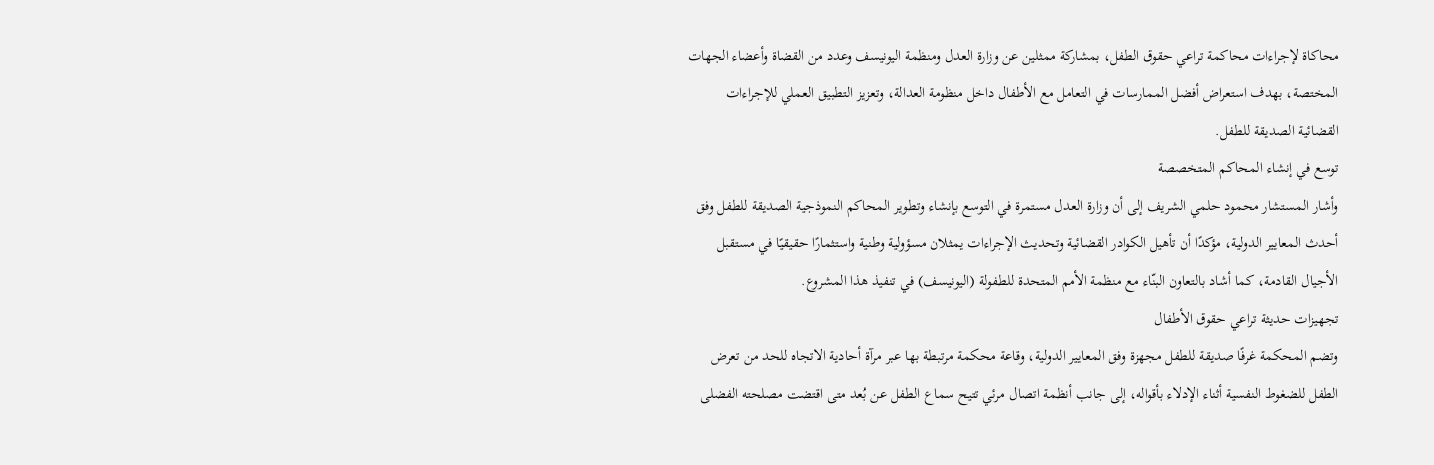محاكاة لإجراءات محاكمة تراعي حقوق الطفل، بمشاركة ممثلين عن وزارة العدل ومنظمة اليونيسف وعدد من القضاة وأعضاء الجهات المختصة، بهدف استعراض أفضل الممارسات في التعامل مع الأطفال داخل منظومة العدالة، وتعزيز التطبيق العملي للإجراءات القضائية الصديقة للطفل.
توسع في إنشاء المحاكم المتخصصة
وأشار المستشار محمود حلمي الشريف إلى أن وزارة العدل مستمرة في التوسع بإنشاء وتطوير المحاكم النموذجية الصديقة للطفل وفق أحدث المعايير الدولية، مؤكدًا أن تأهيل الكوادر القضائية وتحديث الإجراءات يمثلان مسؤولية وطنية واستثمارًا حقيقيًا في مستقبل الأجيال القادمة، كما أشاد بالتعاون البنّاء مع منظمة الأمم المتحدة للطفولة (اليونيسف) في تنفيذ هذا المشروع.
تجهيزات حديثة تراعي حقوق الأطفال
وتضم المحكمة غرفًا صديقة للطفل مجهزة وفق المعايير الدولية، وقاعة محكمة مرتبطة بها عبر مرآة أحادية الاتجاه للحد من تعرض الطفل للضغوط النفسية أثناء الإدلاء بأقواله، إلى جانب أنظمة اتصال مرئي تتيح سماع الطفل عن بُعد متى اقتضت مصلحته الفضلى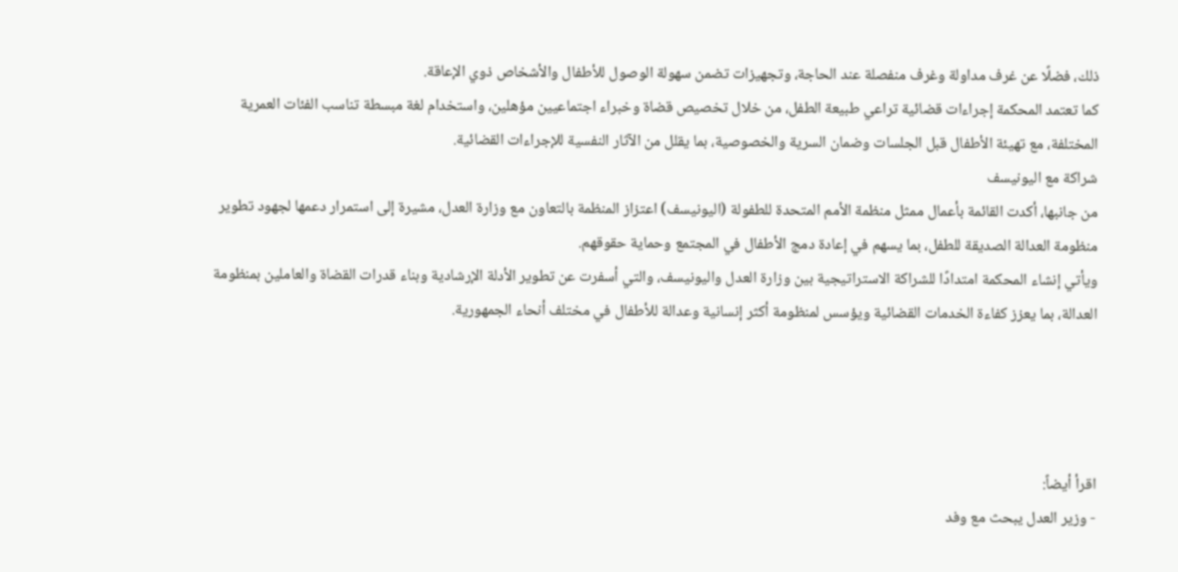ذلك، فضلًا عن غرف مداولة وغرف منفصلة عند الحاجة، وتجهيزات تضمن سهولة الوصول للأطفال والأشخاص ذوي الإعاقة.
كما تعتمد المحكمة إجراءات قضائية تراعي طبيعة الطفل، من خلال تخصيص قضاة وخبراء اجتماعيين مؤهلين، واستخدام لغة مبسطة تناسب الفئات العمرية المختلفة، مع تهيئة الأطفال قبل الجلسات وضمان السرية والخصوصية، بما يقلل من الآثار النفسية للإجراءات القضائية.
شراكة مع اليونيسف
من جانبها، أكدت القائمة بأعمال ممثل منظمة الأمم المتحدة للطفولة (اليونيسف) اعتزاز المنظمة بالتعاون مع وزارة العدل، مشيرة إلى استمرار دعمها لجهود تطوير منظومة العدالة الصديقة للطفل، بما يسهم في إعادة دمج الأطفال في المجتمع وحماية حقوقهم.
ويأتي إنشاء المحكمة امتدادًا للشراكة الاستراتيجية بين وزارة العدل واليونيسف، والتي أسفرت عن تطوير الأدلة الإرشادية وبناء قدرات القضاة والعاملين بمنظومة العدالة، بما يعزز كفاءة الخدمات القضائية ويؤسس لمنظومة أكثر إنسانية وعدالة للأطفال في مختلف أنحاء الجمهورية.




اقرأ أيضاً:
- وزير العدل يبحث مع وفد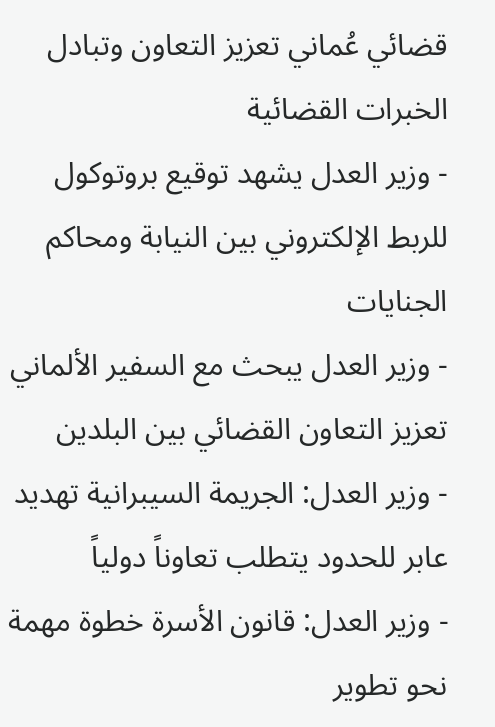قضائي عُماني تعزيز التعاون وتبادل الخبرات القضائية
- وزير العدل يشهد توقيع بروتوكول للربط الإلكتروني بين النيابة ومحاكم الجنايات
- وزير العدل يبحث مع السفير الألماني تعزيز التعاون القضائي بين البلدين
- وزير العدل: الجريمة السيبرانية تهديد عابر للحدود يتطلب تعاوناً دولياً
- وزير العدل: قانون الأسرة خطوة مهمة نحو تطوير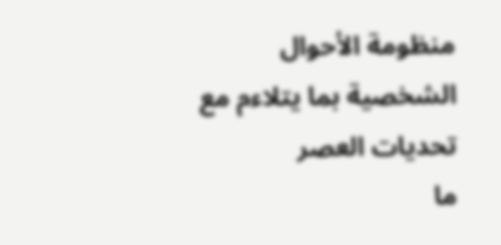منظومة الأحوال الشخصية بما يتلاءم مع تحديات العصر
ما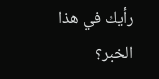رأيك في هذا الخبر؟